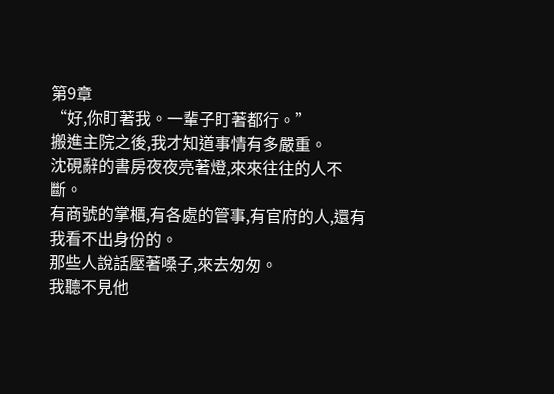第9章
“好,你盯著我。一輩子盯著都行。”
搬進主院之後,我才知道事情有多嚴重。
沈硯辭的書房夜夜亮著燈,來來往往的人不斷。
有商號的掌櫃,有各處的管事,有官府的人,還有我看不出身份的。
那些人說話壓著嗓子,來去匆匆。
我聽不見他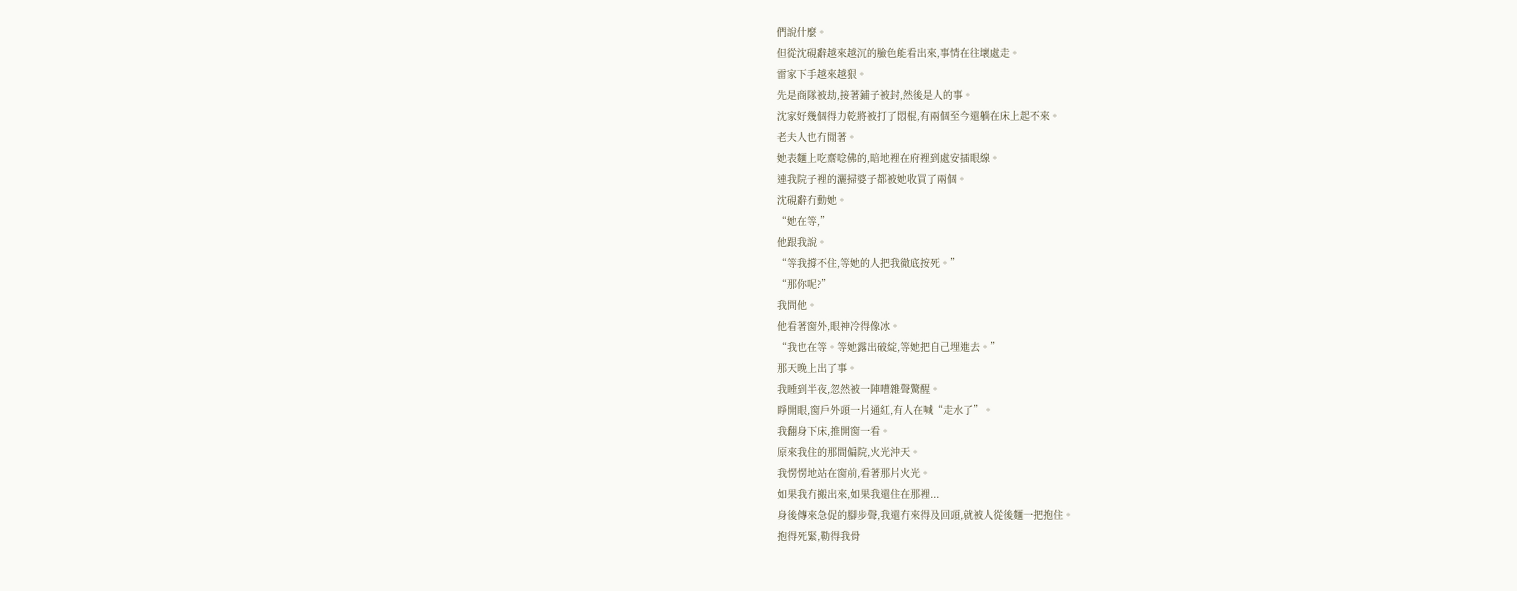們說什麼。
但從沈硯辭越來越沉的臉色能看出來,事情在往壞處走。
雷家下手越來越狠。
先是商隊被劫,接著鋪子被封,然後是人的事。
沈家好幾個得力乾將被打了悶棍,有兩個至今還躺在床上起不來。
老夫人也冇閒著。
她表麵上吃齋唸佛的,暗地裡在府裡到處安插眼線。
連我院子裡的灑掃婆子都被她收買了兩個。
沈硯辭冇動她。
“她在等,”
他跟我說。
“等我撐不住,等她的人把我徹底按死。”
“那你呢?”
我問他。
他看著窗外,眼神冷得像冰。
“我也在等。等她露出破綻,等她把自己埋進去。”
那天晚上出了事。
我睡到半夜,忽然被一陣嘈雜聲驚醒。
睜開眼,窗戶外頭一片通紅,有人在喊“走水了”。
我翻身下床,推開窗一看。
原來我住的那間偏院,火光沖天。
我愣愣地站在窗前,看著那片火光。
如果我冇搬出來,如果我還住在那裡...
身後傳來急促的腳步聲,我還冇來得及回頭,就被人從後麵一把抱住。
抱得死緊,勒得我骨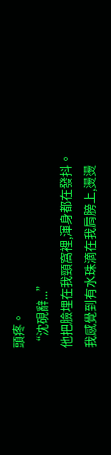頭疼。
“沈硯辭...”
他把臉埋在我頸窩裡,渾身都在發抖。
我感覺到有水珠滴在我肩膀上,燙燙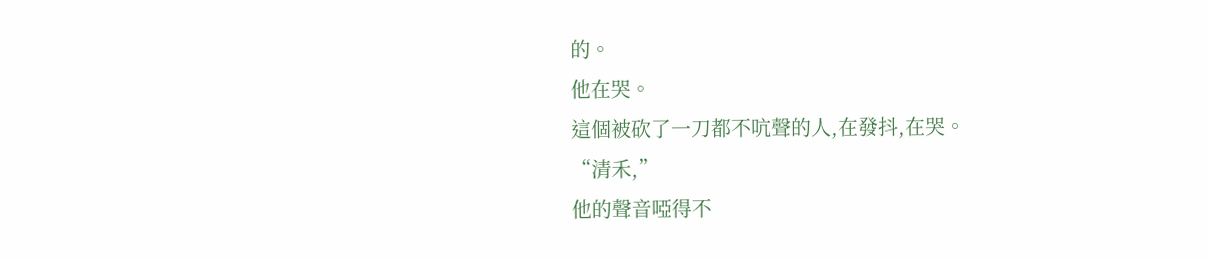的。
他在哭。
這個被砍了一刀都不吭聲的人,在發抖,在哭。
“清禾,”
他的聲音啞得不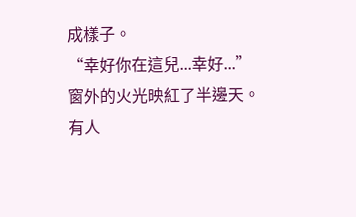成樣子。
“幸好你在這兒...幸好...”
窗外的火光映紅了半邊天。
有人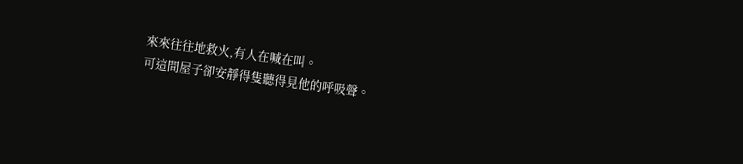來來往往地救火,有人在喊在叫。
可這間屋子卻安靜得隻聽得見他的呼吸聲。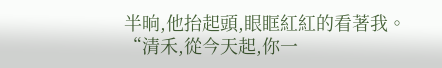半晌,他抬起頭,眼眶紅紅的看著我。
“清禾,從今天起,你一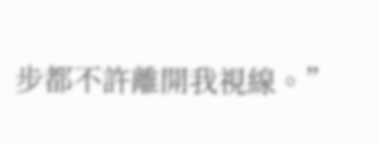步都不許離開我視線。”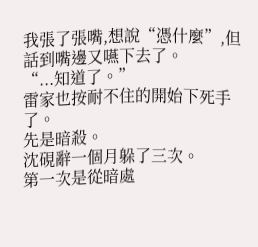我張了張嘴,想說“憑什麼”,但話到嘴邊又嚥下去了。
“...知道了。”
雷家也按耐不住的開始下死手了。
先是暗殺。
沈硯辭一個月躲了三次。
第一次是從暗處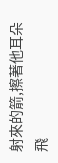射來的箭,擦著他耳朵飛